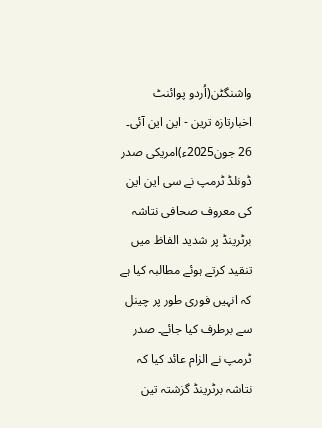واشنگٹن(اُردو پوائنٹ اخبارتازہ ترین - این این آئی۔ 26 جون2025ء)امریکی صدر ڈونلڈ ٹرمپ نے سی این این کی معروف صحافی نتاشہ برٹرینڈ پر شدید الفاظ میں تنقید کرتے ہوئے مطالبہ کیا ہے کہ انہیں فوری طور پر چینل سے برطرف کیا جائے۔ صدر ٹرمپ نے الزام عائد کیا کہ نتاشہ برٹرینڈ گزشتہ تین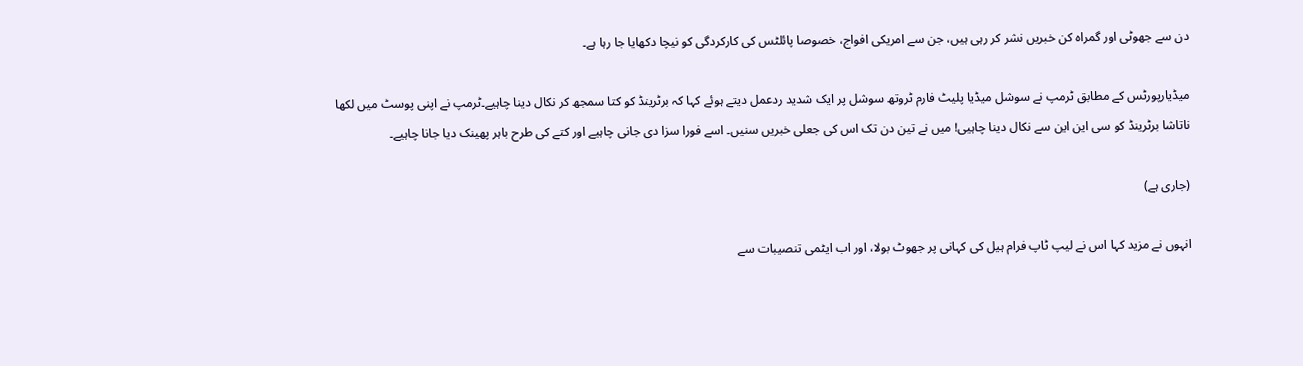دن سے جھوٹی اور گمراہ کن خبریں نشر کر رہی ہیں، جن سے امریکی افواج، خصوصا پائلٹس کی کارکردگی کو نیچا دکھایا جا رہا ہے۔

میڈیارپورٹس کے مطابق ٹرمپ نے سوشل میڈیا پلیٹ فارم ٹروتھ سوشل پر ایک شدید ردعمل دیتے ہوئے کہا کہ برٹرینڈ کو کتا سمجھ کر نکال دینا چاہیے۔ٹرمپ نے اپنی پوسٹ میں لکھا ناتاشا برٹرینڈ کو سی این این سے نکال دینا چاہیی! میں نے تین دن تک اس کی جعلی خبریں سنیں۔ اسے فورا سزا دی جانی چاہیے اور کتے کی طرح باہر پھینک دیا جانا چاہیے۔

(جاری ہے)

انہوں نے مزید کہا اس نے لیپ ٹاپ فرام ہیل کی کہانی پر جھوٹ بولا، اور اب ایٹمی تنصیبات سے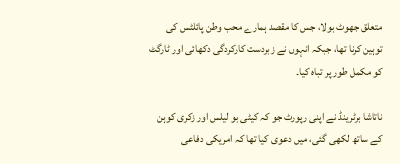متعلق جھوٹ بولا، جس کا مقصد ہمارے محب وطن پائلٹس کی توہین کرنا تھا، جبکہ انہوں نے زبردست کارکردگی دکھائی اور ٹارگٹ کو مکمل طور پر تباہ کیا۔

ناتاشا برٹرینڈ نے اپنی رپورٹ جو کہ کیٹی بو لیلس اور زکری کوہن کے ساتھ لکھی گئی، میں دعوی کیا تھا کہ امریکی دفاعی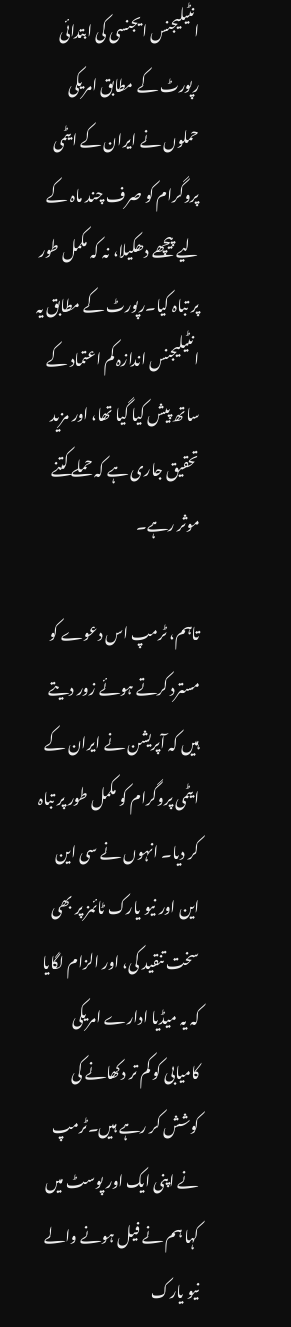انٹیلیجنس ایجنسی کی ابتدائی رپورٹ کے مطابق امریکی حملوں نے ایران کے ایٹمی پروگرام کو صرف چند ماہ کے لیے پیچھے دھکیلا، نہ کہ مکمل طور پر تباہ کیا۔رپورٹ کے مطابق یہ انٹیلیجنس اندازہ کم اعتماد کے ساتھ پیش کیا گیا تھا، اور مزید تحقیق جاری ہے کہ حملے کتنے موثر رہے۔

تاہم، ٹرمپ اس دعوے کو مسترد کرتے ہوئے زور دیتے ہیں کہ آپریشن نے ایران کے ایٹمی پروگرام کو مکمل طور پر تباہ کر دیا۔ انہوں نے سی این این اور نیو یارک ٹائمز پر بھی سخت تنقید کی، اور الزام لگایا کہ یہ میڈیا ادارے امریکی کامیابی کو کم تر دکھانے کی کوشش کر رہے ہیں۔ٹرمپ نے اپنی ایک اور پوسٹ میں کہا ہم نے فیل ہونے والے نیو یارک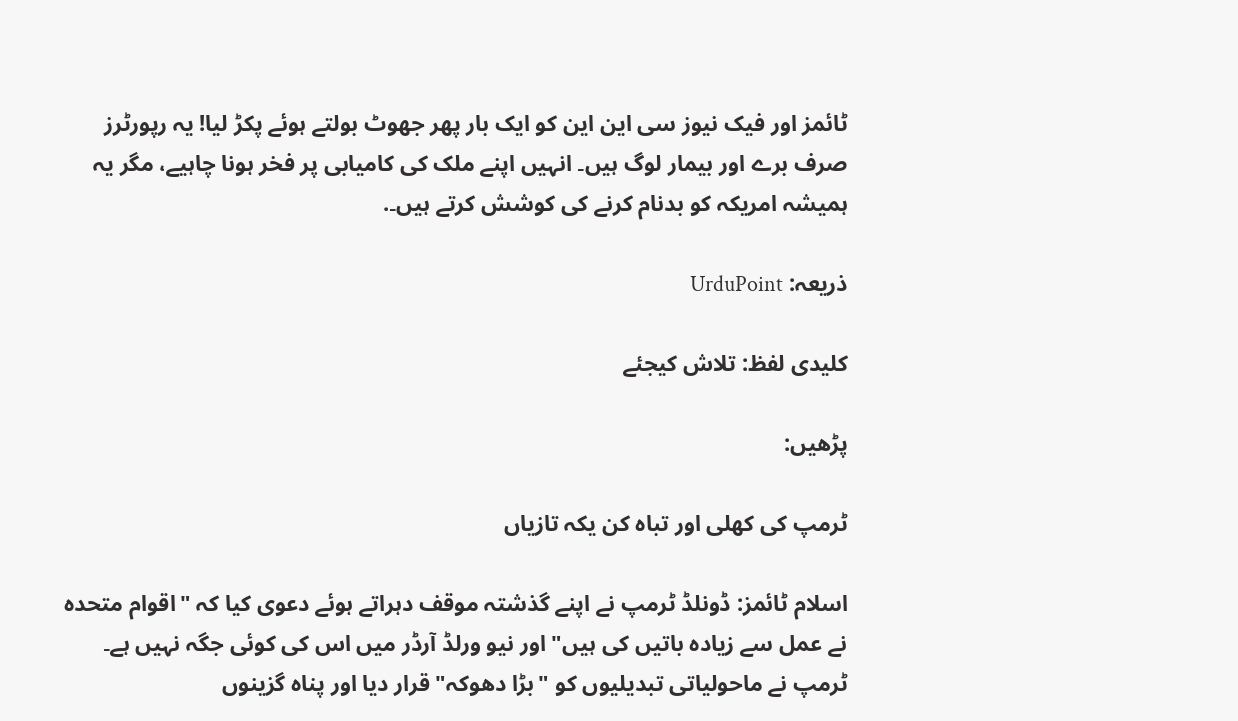ٹائمز اور فیک نیوز سی این این کو ایک بار پھر جھوٹ بولتے ہوئے پکڑ لیا! یہ رپورٹرز صرف برے اور بیمار لوگ ہیں۔ انہیں اپنے ملک کی کامیابی پر فخر ہونا چاہیے، مگر یہ ہمیشہ امریکہ کو بدنام کرنے کی کوشش کرتے ہیں۔.

ذریعہ: UrduPoint

کلیدی لفظ: تلاش کیجئے

پڑھیں:

ٹرمپ کی کھلی اور تباہ کن یکہ تازیاں

اسلام ٹائمز: ڈونلڈ ٹرمپ نے اپنے گذشتہ موقف دہراتے ہوئے دعوی کیا کہ "اقوام متحدہ نے عمل سے زیادہ باتیں کی ہیں" اور نیو ورلڈ آرڈر میں اس کی کوئی جگہ نہیں ہے۔ ٹرمپ نے ماحولیاتی تبدیلیوں کو "بڑا دھوکہ" قرار دیا اور پناہ گزینوں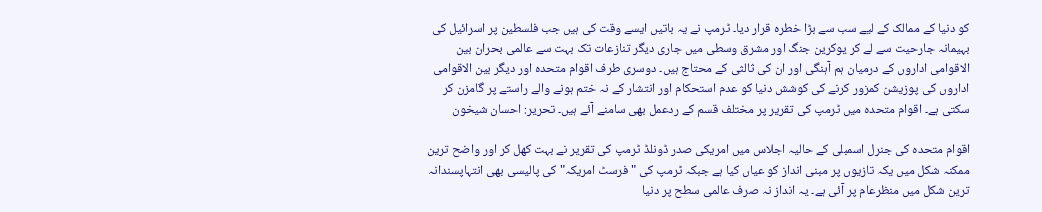کو دنیا کے ممالک کے لیے سب سے بڑا خطرہ قرار دیا۔ ٹرمپ نے یہ باتیں ایسے وقت کی ہیں جب فلسطین پر اسرائیل کی بہیمانہ جارحیت سے لے کر یوکرین جنگ اور مشرق وسطی میں جاری دیگر تنازعات تک بہت سے عالمی بحران بین الاقوامی اداروں کے درمیان ہم آہنگی اور ان کی ثالثی کے محتاج ہیں۔ دوسری طرف اقوام متحدہ اور دیگر بین الاقوامی اداروں کی پوزیشن کمزور کرنے کی کوشش دنیا کو عدم استحکام اور انتشار کے نہ ختم ہونے والے راستے پر گامزن کر سکتی ہے۔ اقوام متحدہ میں ٹرمپ کی تقریر پر مختلف قسم کے ردعمل بھی سامنے آئے ہیں۔ تحریر: احسان شیخون

اقوام متحدہ کی جنرل اسمبلی کے حالیہ اجلاس میں امریکی صدر ڈونلڈ ٹرمپ کی تقریر نے بہت کھل کر اور واضح ترین ممکنہ شکل میں یکہ تازیوں پر مبنی انداز کو عیاں کیا ہے جبکہ ٹرمپ کی "فرسٹ امریکہ" کی پالیسی بھی انتہاپسندانہ ترین شکل میں منظرعام پر آئی ہے۔ یہ انداز نہ صرف عالمی سطح پر دنیا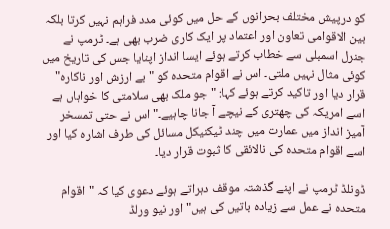کو درپیش مختلف بحرانوں کے حل میں کوئی مدد فراہم نہیں کرتا بلکہ بین الاقوامی تعاون اور اعتماد پر ایک کاری ضرب بھی ہے۔ ٹرمپ نے جنرل اسمبلی سے خطاب کرتے ہوئے ایسا انداز اپنایا جس کی تاریخ میں کوئی مثال نہیں ملتی۔ اس نے اقوام متحدہ کو "بے ارزش اور ناکارہ" قرار دیا اور تاکید کرتے ہوئے کہا: "جو ملک بھی سلامتی کا خواہاں ہے اسے امریکہ کی چھتری کے نیچے آ جانا چاہیے۔" اس نے حتی تمسخر آمیز انداز میں عمارت میں چند ٹیکنیکل مسائل کی طرف اشارہ کیا اور اسے اقوام متحدہ کی نالائقی کا ثبوت قرار دیا۔

ڈونلڈ ٹرمپ نے اپنے گذشتہ موقف دہراتے ہوئے دعوی کیا کہ "اقوام متحدہ نے عمل سے زیادہ باتیں کی ہیں" اور نیو ورلڈ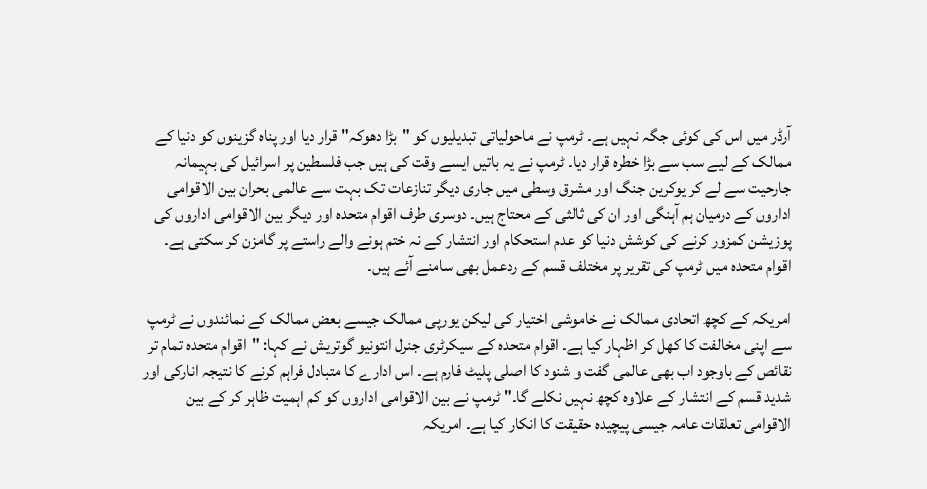آرڈر میں اس کی کوئی جگہ نہیں ہے۔ ٹرمپ نے ماحولیاتی تبدیلیوں کو "بڑا دھوکہ" قرار دیا اور پناہ گزینوں کو دنیا کے ممالک کے لیے سب سے بڑا خطرہ قرار دیا۔ ٹرمپ نے یہ باتیں ایسے وقت کی ہیں جب فلسطین پر اسرائیل کی بہیمانہ جارحیت سے لے کر یوکرین جنگ اور مشرق وسطی میں جاری دیگر تنازعات تک بہت سے عالمی بحران بین الاقوامی اداروں کے درمیان ہم آہنگی اور ان کی ثالثی کے محتاج ہیں۔ دوسری طرف اقوام متحدہ اور دیگر بین الاقوامی اداروں کی پوزیشن کمزور کرنے کی کوشش دنیا کو عدم استحکام اور انتشار کے نہ ختم ہونے والے راستے پر گامزن کر سکتی ہے۔ اقوام متحدہ میں ٹرمپ کی تقریر پر مختلف قسم کے ردعمل بھی سامنے آئے ہیں۔

امریکہ کے کچھ اتحادی ممالک نے خاموشی اختیار کی لیکن یورپی ممالک جیسے بعض ممالک کے نمائندوں نے ٹرمپ سے اپنی مخالفت کا کھل کر اظہار کیا ہے۔ اقوام متحدہ کے سیکرٹری جنرل انتونیو گوتریش نے کہا: "اقوام متحدہ تمام تر نقائص کے باوجود اب بھی عالمی گفت و شنود کا اصلی پلیٹ فارم ہے۔ اس ادارے کا متبادل فراہم کرنے کا نتیجہ انارکی اور شدید قسم کے انتشار کے علاوہ کچھ نہیں نکلے گا۔" ٹرمپ نے بین الاقوامی اداروں کو کم اہمیت ظاہر کر کے بین الاقوامی تعلقات عامہ جیسی پیچیدہ حقیقت کا انکار کیا ہے۔ امریکہ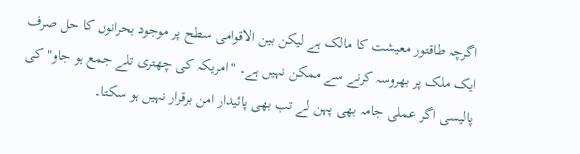اگرچہ طاقتور معیشت کا مالک ہے لیکن بین الاقوامی سطح پر موجود بحرانوں کا حل صرف ایک ملک پر بھروسہ کرنے سے ممکن نہیں ہے۔ "امریکہ کی چھتری تلے جمع ہو جاو" کی پالیسی اگر عملی جامہ بھی پہن لے تب بھی پائیدار امن برقرار نہیں ہو سکتا۔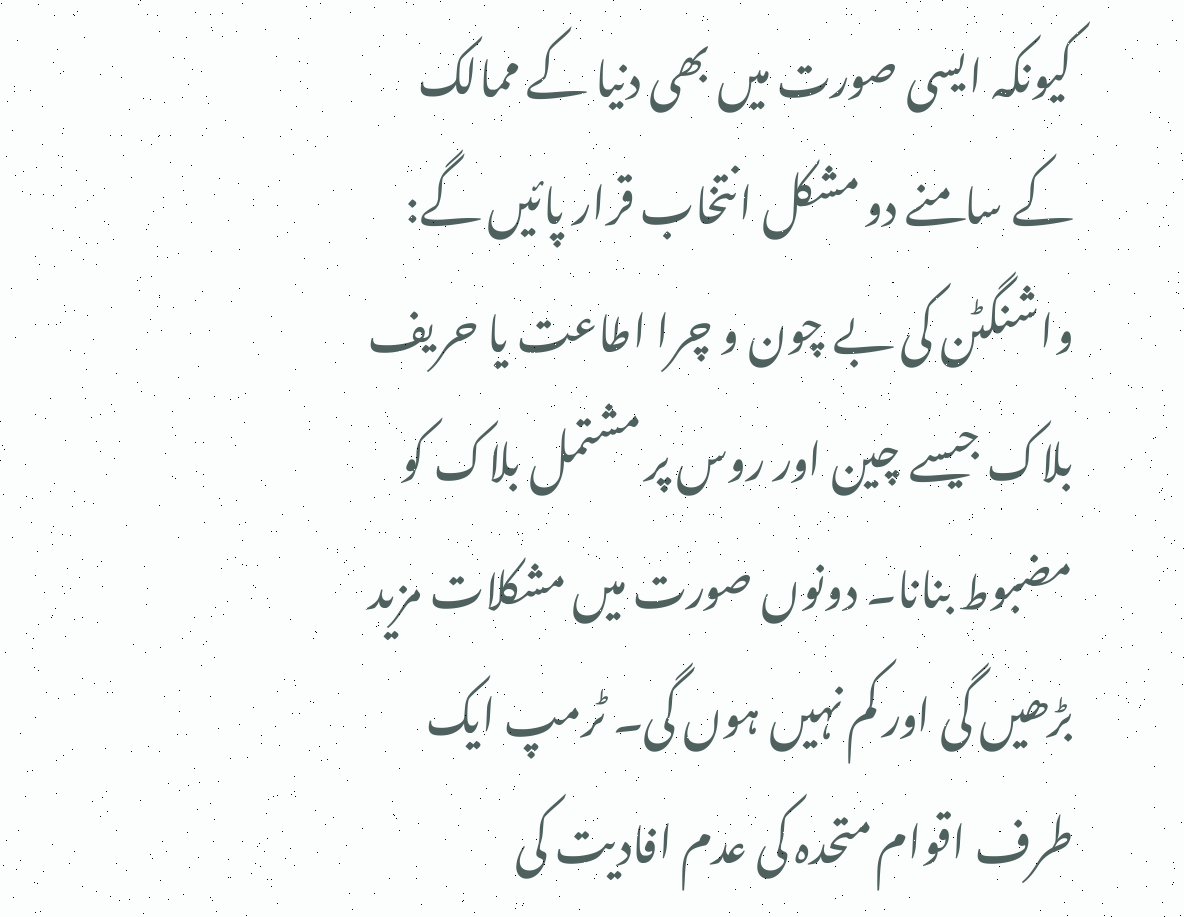کیونکہ ایسی صورت میں بھی دنیا کے ممالک کے سامنے دو مشکل انتخاب قرار پائیں گے: واشنگٹن کی بے چون و چرا اطاعت یا حریف بلاک جیسے چین اور روس پر مشتمل بلاک کو مضبوط بنانا۔ دونوں صورت میں مشکلات مزید بڑھیں گی اور کم نہیں ہوں گی۔ ٹرمپ ایک طرف اقوام متحدہ کی عدم افادیت کی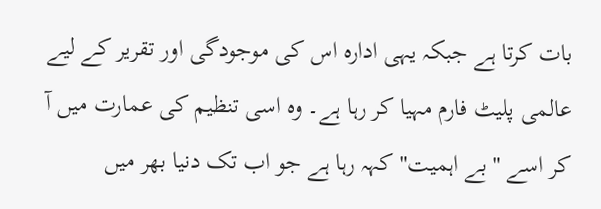بات کرتا ہے جبکہ یہی ادارہ اس کی موجودگی اور تقریر کے لیے عالمی پلیٹ فارم مہیا کر رہا ہے۔ وہ اسی تنظیم کی عمارت میں آ کر اسے "بے اہمیت" کہہ رہا ہے جو اب تک دنیا بھر میں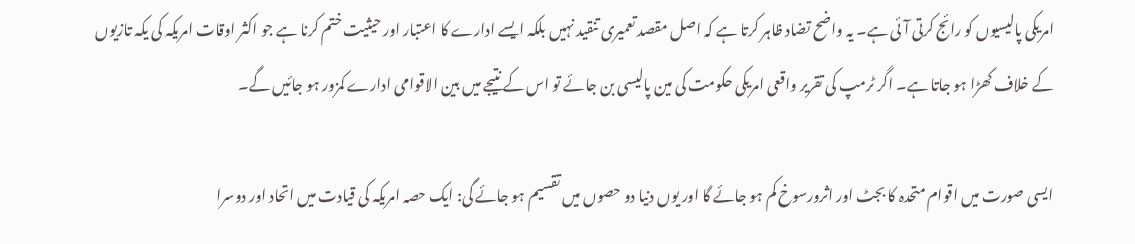امریکی پالیسیوں کو رائج کرتی آئی ہے۔ یہ واضح تضاد ظاہر کرتا ہے کہ اصل مقصد تعمیری تنقید نہیں بلکہ ایسے ادارے کا اعتبار اور حیثیت ختم کرنا ہے جو اکثر اوقات امریکہ کی یکہ تازیوں کے خلاف کھڑا ہو جاتا ہے۔ اگر ٹرمپ کی تقریر واقعی امریکی حکومت کی مین پالیسی بن جائے تو اس کے نتیجے میں بین الاقوامی ادارے کمزور ہو جائیں گے۔

ایسی صورت میں اقوام متحدہ کا بجٹ اور اثرورسوخ کم ہو جائے گا اور یوں دنیا دو حصوں میں تقسیم ہو جائے گی: ایک حصہ امریکہ کی قیادت میں اتحاد اور دوسرا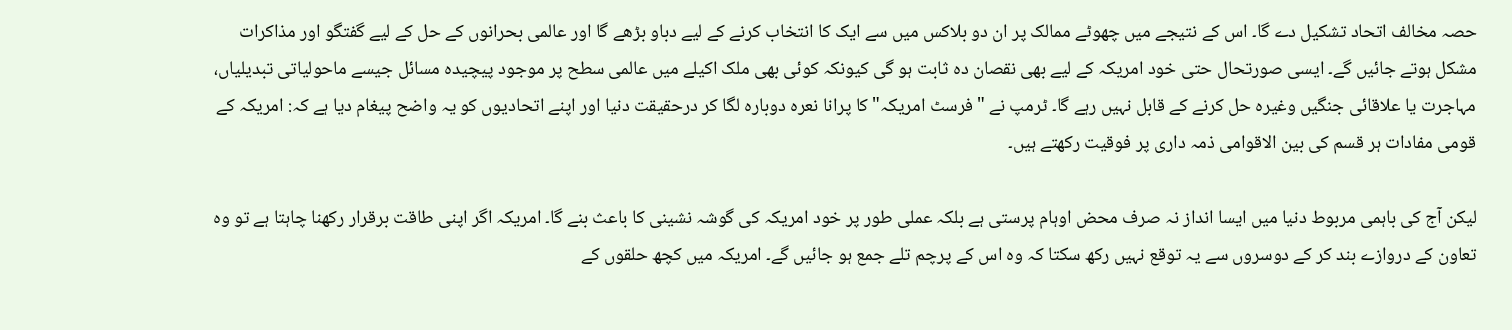حصہ مخالف اتحاد تشکیل دے گا۔ اس کے نتیجے میں چھوٹے ممالک پر ان دو بلاکس میں سے ایک کا انتخاب کرنے کے لیے دباو بڑھے گا اور عالمی بحرانوں کے حل کے لیے گفتگو اور مذاکرات مشکل ہوتے جائیں گے۔ ایسی صورتحال حتی خود امریکہ کے لیے بھی نقصان دہ ثابت ہو گی کیونکہ کوئی بھی ملک اکیلے میں عالمی سطح پر موجود پیچیدہ مسائل جیسے ماحولیاتی تبدیلیاں، مہاجرت یا علاقائی جنگیں وغیرہ حل کرنے کے قابل نہیں رہے گا۔ ٹرمپ نے "فرسٹ امریکہ" کا پرانا نعرہ دوبارہ لگا کر درحقیقت دنیا اور اپنے اتحادیوں کو یہ واضح پیغام دیا ہے کہ: امریکہ کے قومی مفادات ہر قسم کی بین الاقوامی ذمہ داری پر فوقیت رکھتے ہیں۔

لیکن آج کی باہمی مربوط دنیا میں ایسا انداز نہ صرف محض اوہام پرستی ہے بلکہ عملی طور پر خود امریکہ کی گوشہ نشینی کا باعث بنے گا۔ امریکہ اگر اپنی طاقت برقرار رکھنا چاہتا ہے تو وہ تعاون کے دروازے بند کر کے دوسروں سے یہ توقع نہیں رکھ سکتا کہ وہ اس کے پرچم تلے جمع ہو جائیں گے۔ امریکہ میں کچھ حلقوں کے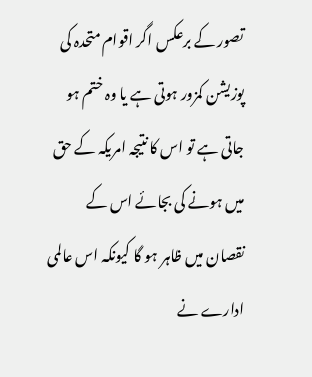تصور کے برعکس اگر اقوام متحدہ کی پوزیشن کمزور ہوتی ہے یا وہ ختم ہو جاتی ہے تو اس کا نتیجہ امریکہ کے حق میں ہونے کی بجائے اس کے نقصان میں ظاہر ہو گا کیونکہ اس عالمی ادارے نے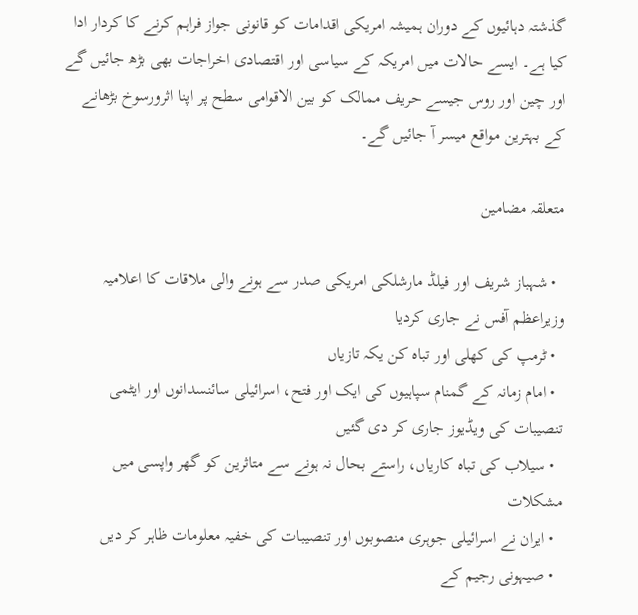گذشتہ دہائیوں کے دوران ہمیشہ امریکی اقدامات کو قانونی جواز فراہم کرنے کا کردار ادا کیا ہے۔ ایسے حالات میں امریکہ کے سیاسی اور اقتصادی اخراجات بھی بڑھ جائیں گے اور چین اور روس جیسے حریف ممالک کو بین الاقوامی سطح پر اپنا اثرورسوخ بڑھانے کے بہترین مواقع میسر آ جائیں گے۔

متعلقہ مضامین

  • شہباز شریف اور فیلڈ مارشلکی امریکی صدر سے ہونے والی ملاقات کا اعلامیہ وزیراعظم آفس نے جاری کردیا
  • ٹرمپ کی کھلی اور تباہ کن یکہ تازیاں
  • امام زمانہ کے گمنام سپاہیوں کی ایک اور فتح، اسرائیلی سائنسدانوں اور ایٹمی تنصیبات کی ویڈیوز جاری کر دی گئیں
  • سیلاب کی تباہ کاریاں، راستے بحال نہ ہونے سے متاثرین کو گھر واپسی میں مشکلات
  • ایران نے اسرائیلی جوہری منصوبوں اور تنصیبات کی خفیہ معلومات ظاہر کر دیں
  • صیہونی رجیم کے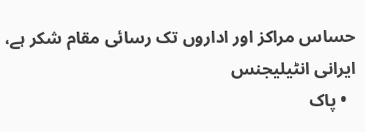حساس مراکز اور اداروں تک رسائی مقام شکر ہے، ایرانی انٹیلیجنس
  • پاک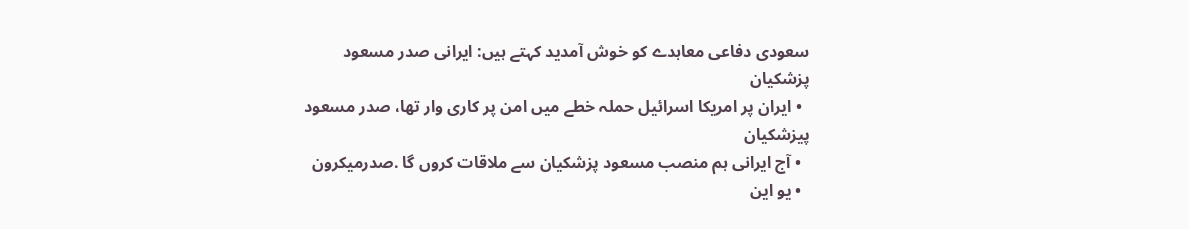سعودی دفاعی معاہدے کو خوش آمدید کہتے ہیں: ایرانی صدر مسعود پزشکیان
  • ایران پر امریکا اسرائیل حملہ خطے میں امن پر کاری وار تھا، صدر مسعود پیزشکیان
  • آج ایرانی ہم منصب مسعود پزشکیان سے ملاقات کروں گا .صدرمیکرون
  • یو این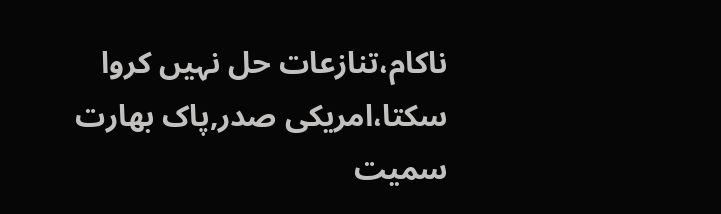ناکام،تنازعات حل نہیں کروا سکتا،امریکی صدر,پاک بھارت سمیت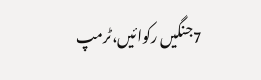7جنگیں رکوائیں،ٹرمپ